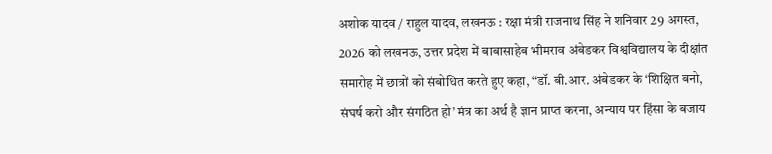अशोक यादव / राहुल यादव, लखनऊ : रक्षा मंत्री राजनाथ सिंह ने शनिवार 29 अगस्त, 2026 को लखनऊ, उत्तर प्रदेश में बाबासाहेब भीमराव अंबेडकर विश्वविद्यालय के दीक्षांत समारोह में छात्रों को संबोधित करते हुए कहा, “डॉ. बी.आर. अंबेडकर के ‘शिक्षित बनो, संघर्ष करो और संगठित हो’ मंत्र का अर्थ है ज्ञान प्राप्त करना, अन्याय पर हिंसा के बजाय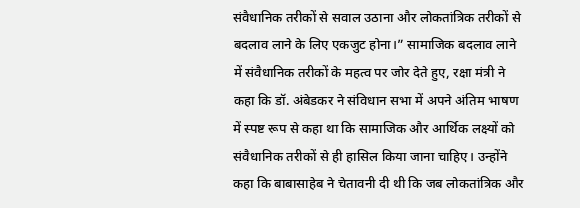संवैधानिक तरीकों से सवाल उठाना और लोकतांत्रिक तरीकों से बदलाव लाने के लिए एकजुट होना।” सामाजिक बदलाव लाने में संवैधानिक तरीकों के महत्व पर जोर देते हुए, रक्षा मंत्री ने कहा कि डॉ. अंबेडकर ने संविधान सभा में अपने अंतिम भाषण में स्पष्ट रूप से कहा था कि सामाजिक और आर्थिक लक्ष्यों को संवैधानिक तरीकों से ही हासिल किया जाना चाहिए। उन्होंने कहा कि बाबासाहेब ने चेतावनी दी थी कि जब लोकतांत्रिक और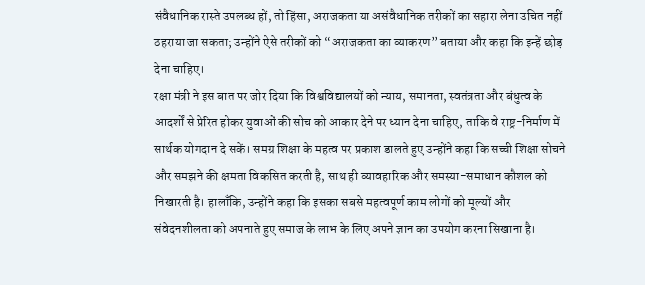संवैधानिक रास्ते उपलब्ध हों, तो हिंसा, अराजकता या असंवैधानिक तरीकों का सहारा लेना उचित नहीं ठहराया जा सकता; उन्होंने ऐसे तरीकों को “अराजकता का व्याकरण” बताया और कहा कि इन्हें छोड़ देना चाहिए।
रक्षा मंत्री ने इस बात पर जोर दिया कि विश्वविद्यालयों को न्याय, समानता, स्वतंत्रता और बंधुत्व के आदर्शों से प्रेरित होकर युवाओं की सोच को आकार देने पर ध्यान देना चाहिए, ताकि वे राष्ट्र-निर्माण में सार्थक योगदान दे सकें। समग्र शिक्षा के महत्व पर प्रकाश डालते हुए उन्होंने कहा कि सच्ची शिक्षा सोचने और समझने की क्षमता विकसित करती है, साथ ही व्यावहारिक और समस्या-समाधान कौशल को निखारती है। हालाँकि, उन्होंने कहा कि इसका सबसे महत्वपूर्ण काम लोगों को मूल्यों और संवेदनशीलता को अपनाते हुए समाज के लाभ के लिए अपने ज्ञान का उपयोग करना सिखाना है।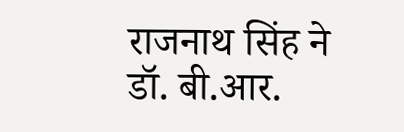राजनाथ सिंह ने डॉ. बी.आर.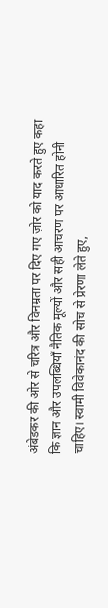अंबेडकर की ओर से चरित्र और विनम्रता पर दिए गए ज़ोर को याद करते हुए कहा कि ज्ञान और उपलब्धियाँ नैतिक मूल्यों और सही आचरण पर आधारित होनी चाहिए। स्वामी विवेकानंद की सोच से प्रेरणा लेते हुए,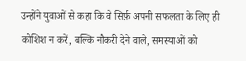उन्होंने युवाओं से कहा कि वे सिर्फ़ अपनी सफलता के लिए ही कोशिश न करें, बल्कि नौकरी देने वाले, समस्याओं को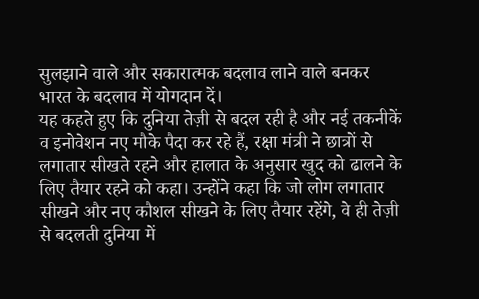सुलझाने वाले और सकारात्मक बदलाव लाने वाले बनकर भारत के बदलाव में योगदान दें।
यह कहते हुए कि दुनिया तेज़ी से बदल रही है और नई तकनीकें व इनोवेशन नए मौके पैदा कर रहे हैं, रक्षा मंत्री ने छात्रों से लगातार सीखते रहने और हालात के अनुसार खुद को ढालने के लिए तैयार रहने को कहा। उन्होंने कहा कि जो लोग लगातार सीखने और नए कौशल सीखने के लिए तैयार रहेंगे, वे ही तेज़ी से बदलती दुनिया में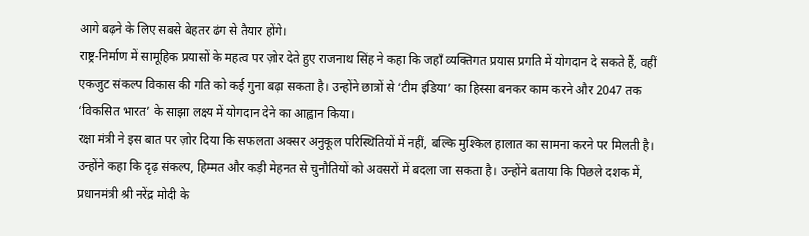आगे बढ़ने के लिए सबसे बेहतर ढंग से तैयार होंगे।
राष्ट्र-निर्माण में सामूहिक प्रयासों के महत्व पर ज़ोर देते हुए राजनाथ सिंह ने कहा कि जहाँ व्यक्तिगत प्रयास प्रगति में योगदान दे सकते हैं, वहीं एकजुट संकल्प विकास की गति को कई गुना बढ़ा सकता है। उन्होंने छात्रों से ‘टीम इंडिया’ का हिस्सा बनकर काम करने और 2047 तक ‘विकसित भारत’ के साझा लक्ष्य में योगदान देने का आह्वान किया।
रक्षा मंत्री ने इस बात पर ज़ोर दिया कि सफलता अक्सर अनुकूल परिस्थितियों में नहीं, बल्कि मुश्किल हालात का सामना करने पर मिलती है। उन्होंने कहा कि दृढ़ संकल्प, हिम्मत और कड़ी मेहनत से चुनौतियों को अवसरों में बदला जा सकता है। उन्होंने बताया कि पिछले दशक में, प्रधानमंत्री श्री नरेंद्र मोदी के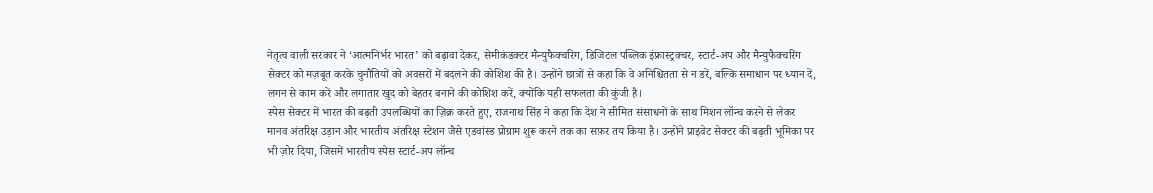नेतृत्व वाली सरकार ने ‘आत्मनिर्भर भारत’ को बढ़ावा देकर, सेमीकंडक्टर मैन्युफैक्चरिंग, डिजिटल पब्लिक इंफ्रास्ट्रक्चर, स्टार्ट-अप और मैन्युफैक्चरिंग सेक्टर को मज़बूत करके चुनौतियों को अवसरों में बदलने की कोशिश की है। उन्होंने छात्रों से कहा कि वे अनिश्चितता से न डरें, बल्कि समाधान पर ध्यान दें, लगन से काम करें और लगातार खुद को बेहतर बनाने की कोशिश करें, क्योंकि यही सफलता की कुंजी है।
स्पेस सेक्टर में भारत की बढ़ती उपलब्धियों का ज़िक्र करते हुए, राजनाथ सिंह ने कहा कि देश ने सीमित संसाधनों के साथ मिशन लॉन्च करने से लेकर मानव अंतरिक्ष उड़ान और भारतीय अंतरिक्ष स्टेशन जैसे एडवांस्ड प्रोग्राम शुरू करने तक का सफ़र तय किया है। उन्होंने प्राइवेट सेक्टर की बढ़ती भूमिका पर भी ज़ोर दिया, जिसमें भारतीय स्पेस स्टार्ट-अप लॉन्च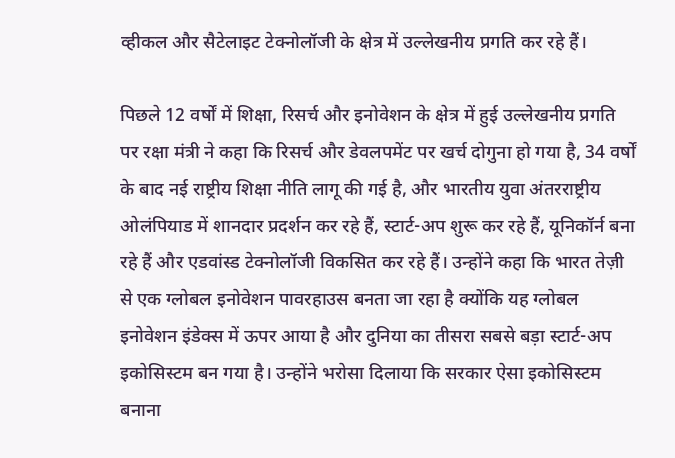व्हीकल और सैटेलाइट टेक्नोलॉजी के क्षेत्र में उल्लेखनीय प्रगति कर रहे हैं।

पिछले 12 वर्षों में शिक्षा, रिसर्च और इनोवेशन के क्षेत्र में हुई उल्लेखनीय प्रगति पर रक्षा मंत्री ने कहा कि रिसर्च और डेवलपमेंट पर खर्च दोगुना हो गया है, 34 वर्षों के बाद नई राष्ट्रीय शिक्षा नीति लागू की गई है, और भारतीय युवा अंतरराष्ट्रीय ओलंपियाड में शानदार प्रदर्शन कर रहे हैं, स्टार्ट-अप शुरू कर रहे हैं, यूनिकॉर्न बना रहे हैं और एडवांस्ड टेक्नोलॉजी विकसित कर रहे हैं। उन्होंने कहा कि भारत तेज़ी से एक ग्लोबल इनोवेशन पावरहाउस बनता जा रहा है क्योंकि यह ग्लोबल इनोवेशन इंडेक्स में ऊपर आया है और दुनिया का तीसरा सबसे बड़ा स्टार्ट-अप इकोसिस्टम बन गया है। उन्होंने भरोसा दिलाया कि सरकार ऐसा इकोसिस्टम बनाना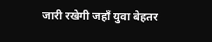जारी रखेगी जहाँ युवा बेहतर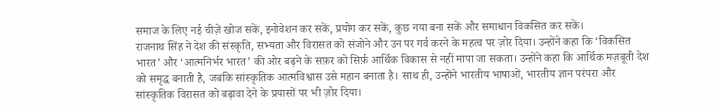समाज के लिए नई चीज़ें खोज सकें, इनोवेशन कर सकें, प्रयोग कर सकें, कुछ नया बना सकें और समाधान विकसित कर सकें।
राजनाथ सिंह ने देश की संस्कृति, सभ्यता और विरासत को संजोने और उन पर गर्व करने के महत्व पर ज़ोर दिया। उन्होंने कहा कि ‘विकसित भारत’ और ‘आत्मनिर्भर भारत’ की ओर बढ़ने के सफ़र को सिर्फ़ आर्थिक विकास से नहीं मापा जा सकता। उन्होंने कहा कि आर्थिक मज़बूती देश को समृद्ध बनाती है, जबकि सांस्कृतिक आत्मविश्वास उसे महान बनाता है। साथ ही, उन्होंने भारतीय भाषाओं, भारतीय ज्ञान परंपरा और सांस्कृतिक विरासत को बढ़ावा देने के प्रयासों पर भी ज़ोर दिया।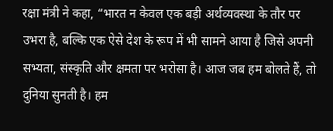रक्षा मंत्री ने कहा, “भारत न केवल एक बड़ी अर्थव्यवस्था के तौर पर उभरा है, बल्कि एक ऐसे देश के रूप में भी सामने आया है जिसे अपनी सभ्यता, संस्कृति और क्षमता पर भरोसा है। आज जब हम बोलते हैं, तो दुनिया सुनती है। हम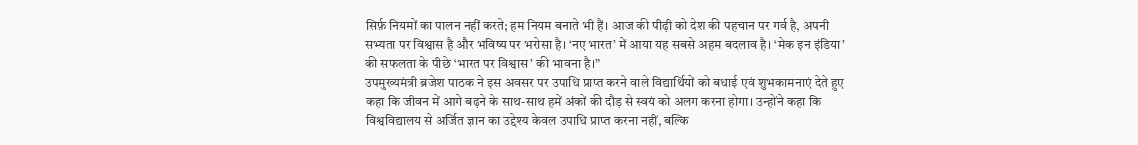सिर्फ़ नियमों का पालन नहीं करते; हम नियम बनाते भी हैं। आज की पीढ़ी को देश की पहचान पर गर्व है, अपनी सभ्यता पर विश्वास है और भविष्य पर भरोसा है। ‘नए भारत’ में आया यह सबसे अहम बदलाव है। ‘मेक इन इंडिया’ की सफलता के पीछे ‘भारत पर विश्वास’ की भावना है।”
उपमुख्यमंत्री ब्रजेश पाठक ने इस अवसर पर उपाधि प्राप्त करने वाले विद्यार्थियों को बधाई एवं शुभकामनाएं देते हुए कहा कि जीवन में आगे बढ़ने के साथ-साथ हमें अंकों की दौड़ से स्वयं को अलग करना होगा। उन्होंने कहा कि विश्वविद्यालय से अर्जित ज्ञान का उद्देश्य केवल उपाधि प्राप्त करना नहीं, बल्कि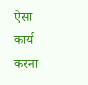ऐसा कार्य करना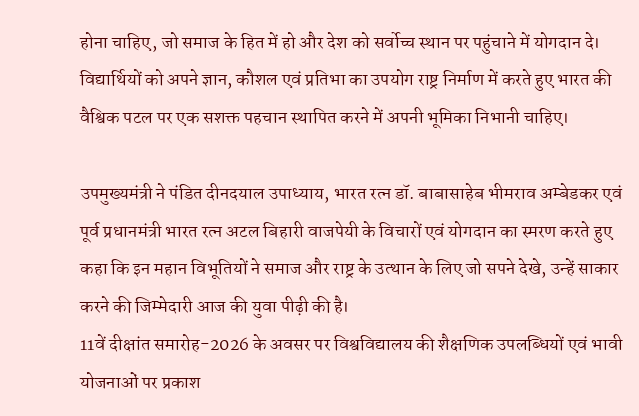होना चाहिए, जो समाज के हित में हो और देश को सर्वोच्च स्थान पर पहुंचाने में योगदान दे। विद्यार्थियों को अपने ज्ञान, कौशल एवं प्रतिभा का उपयोग राष्ट्र निर्माण में करते हुए भारत की वैश्विक पटल पर एक सशक्त पहचान स्थापित करने में अपनी भूमिका निभानी चाहिए।

उपमुख्यमंत्री ने पंडित दीनदयाल उपाध्याय, भारत रत्न डॉ. बाबासाहेब भीमराव अम्बेडकर एवं पूर्व प्रधानमंत्री भारत रत्न अटल बिहारी वाजपेयी के विचारों एवं योगदान का स्मरण करते हुए कहा कि इन महान विभूतियों ने समाज और राष्ट्र के उत्थान के लिए जो सपने देखे, उन्हें साकार करने की जिम्मेदारी आज की युवा पीढ़ी की है।
11वें दीक्षांत समारोह-2026 के अवसर पर विश्वविद्यालय की शैक्षणिक उपलब्धियों एवं भावी योजनाओं पर प्रकाश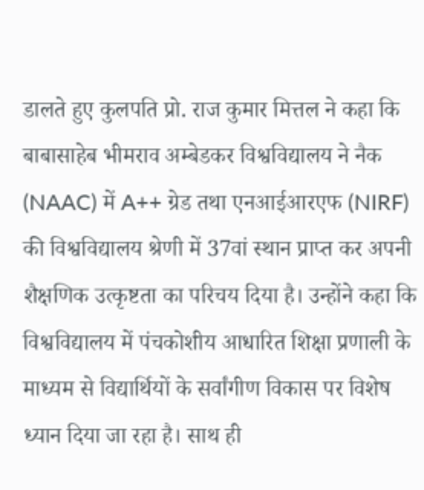डालते हुए कुलपति प्रो. राज कुमार मित्तल ने कहा कि बाबासाहेब भीमराव अम्बेडकर विश्वविद्यालय ने नैक (NAAC) में A++ ग्रेड तथा एनआईआरएफ (NIRF) की विश्वविद्यालय श्रेणी में 37वां स्थान प्राप्त कर अपनी शैक्षणिक उत्कृष्टता का परिचय दिया है। उन्होंने कहा कि विश्वविद्यालय में पंचकोशीय आधारित शिक्षा प्रणाली के माध्यम से विद्यार्थियों के सर्वांगीण विकास पर विशेष ध्यान दिया जा रहा है। साथ ही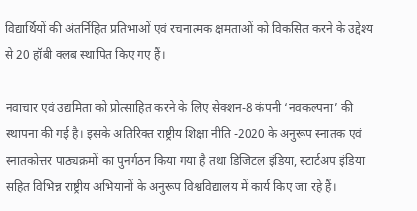विद्यार्थियों की अंतर्निहित प्रतिभाओं एवं रचनात्मक क्षमताओं को विकसित करने के उद्देश्य से 20 हॉबी क्लब स्थापित किए गए हैं।

नवाचार एवं उद्यमिता को प्रोत्साहित करने के लिए सेक्शन-8 कंपनी ‘नवकल्पना’ की स्थापना की गई है। इसके अतिरिक्त राष्ट्रीय शिक्षा नीति -2020 के अनुरूप स्नातक एवं स्नातकोत्तर पाठ्यक्रमों का पुनर्गठन किया गया है तथा डिजिटल इंडिया, स्टार्टअप इंडिया सहित विभिन्न राष्ट्रीय अभियानों के अनुरूप विश्वविद्यालय में कार्य किए जा रहे हैं।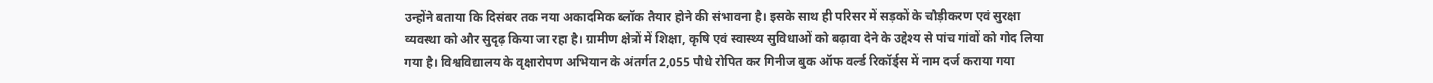उन्होंने बताया कि दिसंबर तक नया अकादमिक ब्लॉक तैयार होने की संभावना है। इसके साथ ही परिसर में सड़कों के चौड़ीकरण एवं सुरक्षा व्यवस्था को और सुदृढ़ किया जा रहा है। ग्रामीण क्षेत्रों में शिक्षा, कृषि एवं स्वास्थ्य सुविधाओं को बढ़ावा देने के उद्देश्य से पांच गांवों को गोद लिया गया है। विश्वविद्यालय के वृक्षारोपण अभियान के अंतर्गत 2,055 पौधे रोपित कर गिनीज बुक ऑफ वर्ल्ड रिकॉर्ड्स में नाम दर्ज कराया गया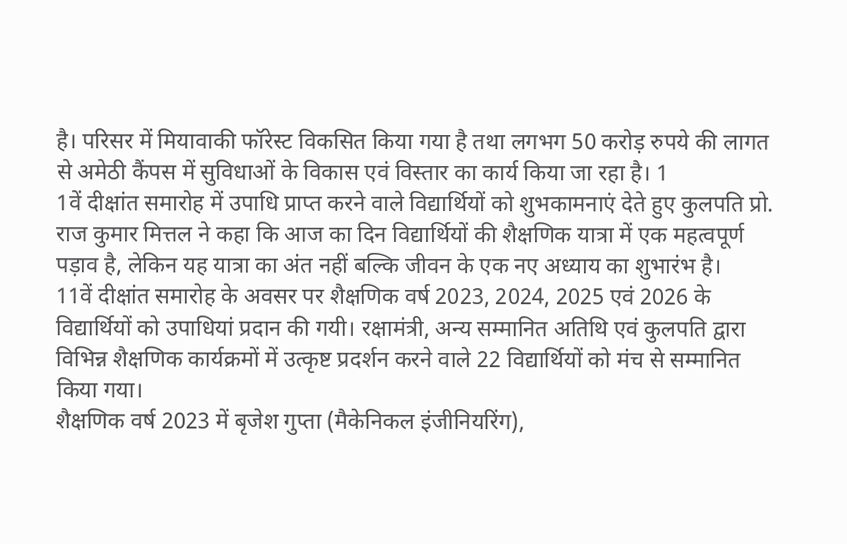है। परिसर में मियावाकी फॉरेस्ट विकसित किया गया है तथा लगभग 50 करोड़ रुपये की लागत से अमेठी कैंपस में सुविधाओं के विकास एवं विस्तार का कार्य किया जा रहा है। 1
1वें दीक्षांत समारोह में उपाधि प्राप्त करने वाले विद्यार्थियों को शुभकामनाएं देते हुए कुलपति प्रो. राज कुमार मित्तल ने कहा कि आज का दिन विद्यार्थियों की शैक्षणिक यात्रा में एक महत्वपूर्ण पड़ाव है, लेकिन यह यात्रा का अंत नहीं बल्कि जीवन के एक नए अध्याय का शुभारंभ है।
11वें दीक्षांत समारोह के अवसर पर शैक्षणिक वर्ष 2023, 2024, 2025 एवं 2026 के विद्यार्थियों को उपाधियां प्रदान की गयी। रक्षामंत्री, अन्य सम्मानित अतिथि एवं कुलपति द्वारा विभिन्न शैक्षणिक कार्यक्रमों में उत्कृष्ट प्रदर्शन करने वाले 22 विद्यार्थियों को मंच से सम्मानित किया गया।
शैक्षणिक वर्ष 2023 में बृजेश गुप्ता (मैकेनिकल इंजीनियरिंग),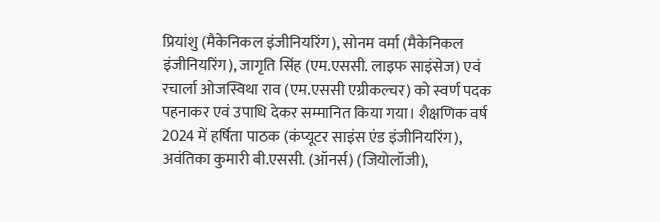प्रियांशु (मैकेनिकल इंजीनियरिंग), सोनम वर्मा (मैकेनिकल इंजीनियरिंग), जागृति सिंह (एम.एससी. लाइफ साइंसेज) एवं रचार्ला ओजस्विथा राव (एम.एससी एग्रीकल्चर) को स्वर्ण पदक पहनाकर एवं उपाधि देकर सम्मानित किया गया। शैक्षणिक वर्ष 2024 में हर्षिता पाठक (कंप्यूटर साइंस एंड इंजीनियरिंग), अवंतिका कुमारी बी.एससी. (ऑनर्स) (जियोलॉजी),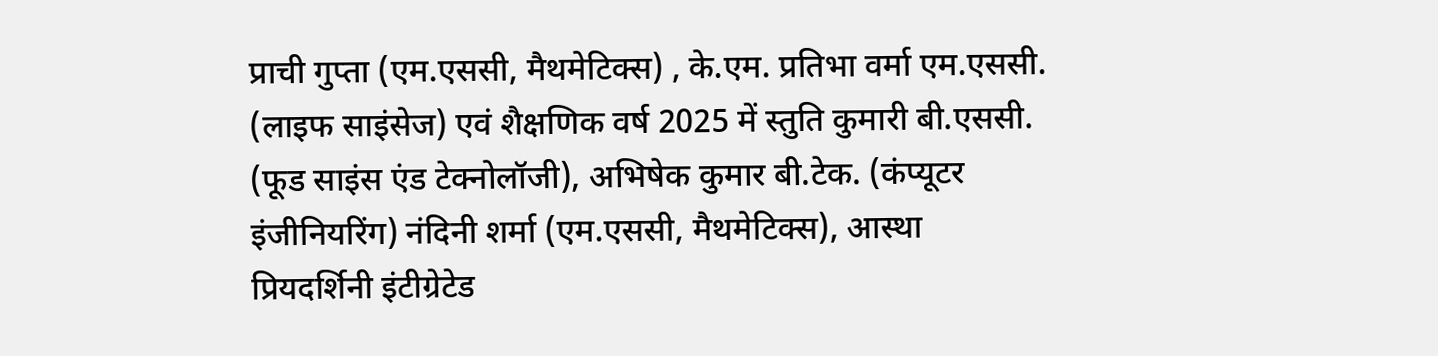प्राची गुप्ता (एम.एससी, मैथमेटिक्स) , के.एम. प्रतिभा वर्मा एम.एससी. (लाइफ साइंसेज) एवं शैक्षणिक वर्ष 2025 में स्तुति कुमारी बी.एससी. (फूड साइंस एंड टेक्नोलॉजी), अभिषेक कुमार बी.टेक. (कंप्यूटर इंजीनियरिंग) नंदिनी शर्मा (एम.एससी, मैथमेटिक्स), आस्था प्रियदर्शिनी इंटीग्रेटेड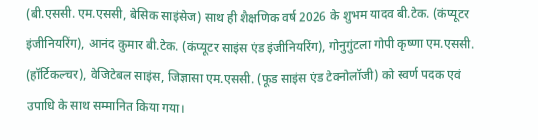(बी.एससी. एम.एससी, बेसिक साइंसेज) साथ ही शैक्षणिक वर्ष 2026 के शुभम यादव बी.टेक. (कंप्यूटर इंजीनियरिंग), आनंद कुमार बी.टेक. (कंप्यूटर साइंस एंड इंजीनियरिंग), गोनुगुंटला गोपी कृष्णा एम.एससी. (हॉर्टिकल्चर), वेजिटेबल साइंस, जिज्ञासा एम.एससी. (फूड साइंस एंड टेक्नोलॉजी) को स्वर्ण पदक एवं उपाधि के साथ सम्मानित किया गया।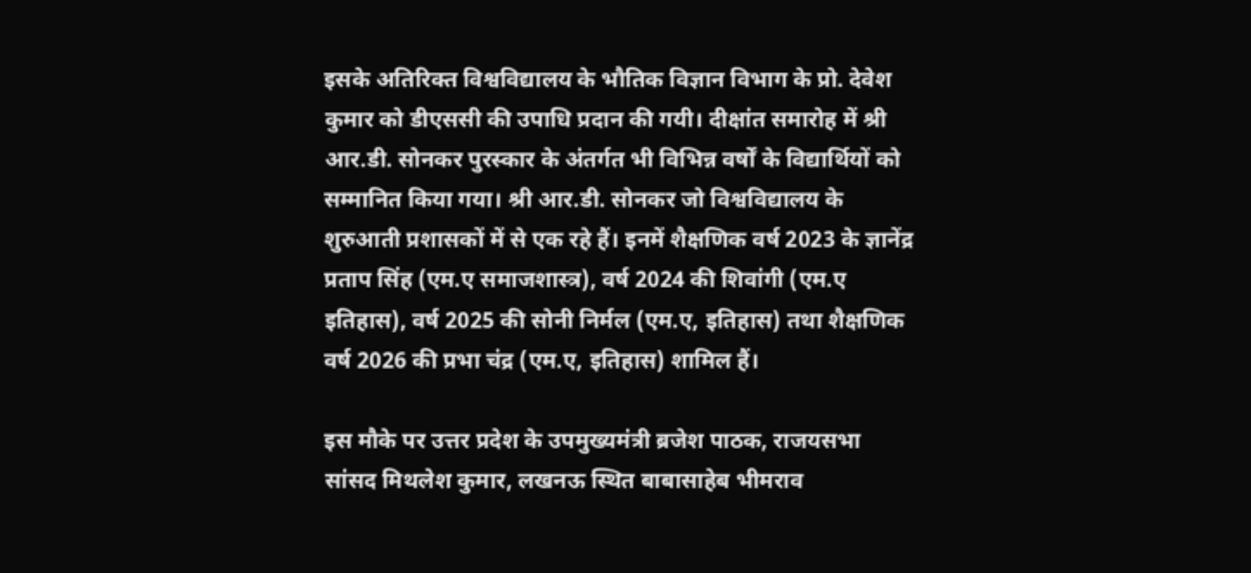इसके अतिरिक्त विश्वविद्यालय के भौतिक विज्ञान विभाग के प्रो. देवेश कुमार को डीएससी की उपाधि प्रदान की गयी। दीक्षांत समारोह में श्री आर.डी. सोनकर पुरस्कार के अंतर्गत भी विभिन्न वर्षों के विद्यार्थियों को सम्मानित किया गया। श्री आर.डी. सोनकर जो विश्वविद्यालय के शुरुआती प्रशासकों में से एक रहे हैं। इनमें शैक्षणिक वर्ष 2023 के ज्ञानेंद्र प्रताप सिंह (एम.ए समाजशास्त्र), वर्ष 2024 की शिवांगी (एम.ए इतिहास), वर्ष 2025 की सोनी निर्मल (एम.ए, इतिहास) तथा शैक्षणिक वर्ष 2026 की प्रभा चंद्र (एम.ए, इतिहास) शामिल हैं।

इस मौके पर उत्तर प्रदेश के उपमुख्यमंत्री ब्रजेश पाठक, राजयसभा सांसद मिथलेश कुमार, लखनऊ स्थित बाबासाहेब भीमराव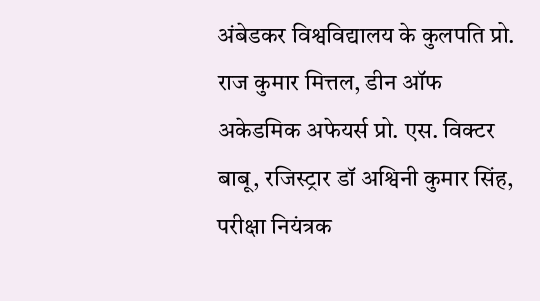अंबेडकर विश्वविद्यालय के कुलपति प्रो. राज कुमार मित्तल, डीन ऑफ अकेडमिक अफेयर्स प्रो. एस. विक्टर बाबू, रजिस्ट्रार डॉ अश्विनी कुमार सिंह, परीक्षा नियंत्रक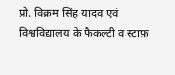प्रो. विक्रम सिंह यादव एवं विश्वविद्यालय के फैकल्टी व स्टाफ़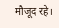मौजूद रहे।